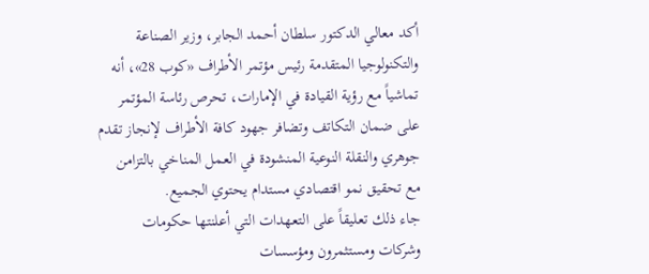أكد معالي الدكتور سلطان أحمد الجابر، وزير الصناعة والتكنولوجيا المتقدمة رئيس مؤتمر الأطراف «كوب 28»، أنه تماشياً مع رؤية القيادة في الإمارات، تحرص رئاسة المؤتمر على ضمان التكاتف وتضافر جهود كافة الأطراف لإنجاز تقدم جوهري والنقلة النوعية المنشودة في العمل المناخي بالتزامن مع تحقيق نمو اقتصادي مستدام يحتوي الجميع.
جاء ذلك تعليقاً على التعهدات التي أعلنتها حكومات وشركات ومستثمرون ومؤسسات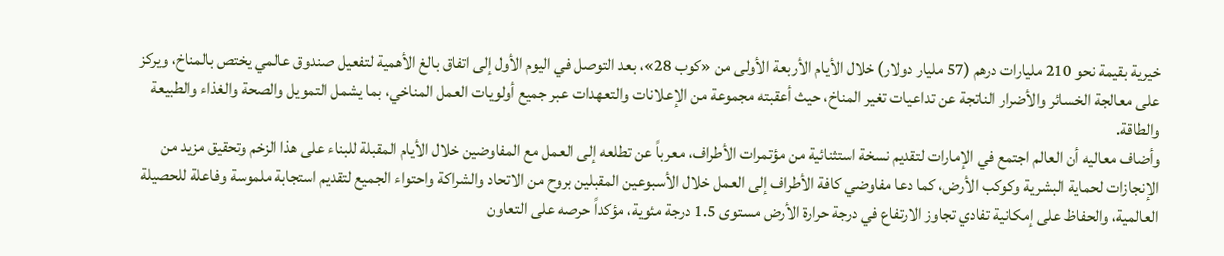خيرية بقيمة نحو 210 مليارات درهم (57 مليار دولار) خلال الأيام الأربعة الأولى من «كوب 28»، بعد التوصل في اليوم الأول إلى اتفاق بالغ الأهمية لتفعيل صندوق عالمي يختص بالمناخ، ويركز على معالجة الخسائر والأضرار الناتجة عن تداعيات تغير المناخ، حيث أعقبته مجموعة من الإعلانات والتعهدات عبر جميع أولويات العمل المناخي، بما يشمل التمويل والصحة والغذاء والطبيعة والطاقة.
وأضاف معاليه أن العالم اجتمع في الإمارات لتقديم نسخة استثنائية من مؤتمرات الأطراف، معرباً عن تطلعه إلى العمل مع المفاوضين خلال الأيام المقبلة للبناء على هذا الزخم وتحقيق مزيد من الإنجازات لحماية البشرية وكوكب الأرض، كما دعا مفاوضي كافة الأطراف إلى العمل خلال الأسبوعين المقبلين بروح من الاتحاد والشراكة واحتواء الجميع لتقديم استجابة ملموسة وفاعلة للحصيلة العالمية، والحفاظ على إمكانية تفادي تجاوز الارتفاع في درجة حرارة الأرض مستوى 1.5 درجة مئوية، مؤكداً حرصه على التعاون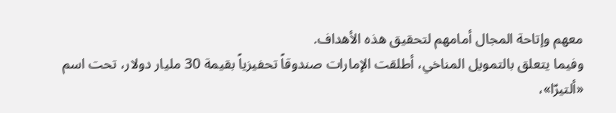معهم وإتاحة المجال أمامهم لتحقيق هذه الأهداف.
وفيما يتعلق بالتمويل المناخي، أطلقت الإمارات صندوقاً تحفيزياً بقيمة 30 مليار دولار، تحت اسم «ألتيرّا»،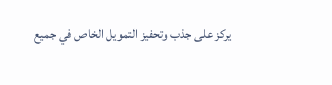يركز على جذب وتحفيز التمويل الخاص في جميع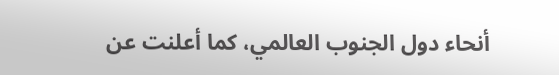أنحاء دول الجنوب العالمي، كما أعلنت عن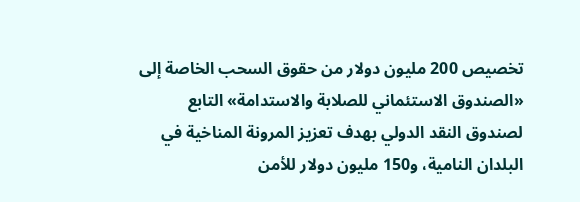تخصيص 200 مليون دولار من حقوق السحب الخاصة إلى «الصندوق الاستئماني للصلابة والاستدامة» التابع لصندوق النقد الدولي بهدف تعزيز المرونة المناخية في البلدان النامية، و150 مليون دولار للأمن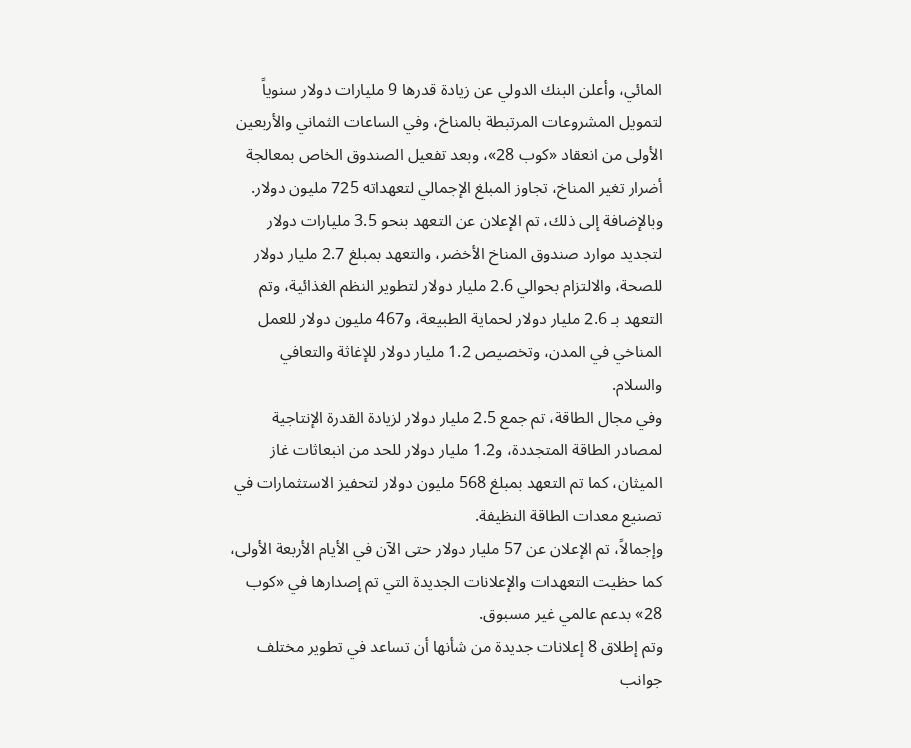المائي، وأعلن البنك الدولي عن زيادة قدرها 9 مليارات دولار سنوياً لتمويل المشروعات المرتبطة بالمناخ، وفي الساعات الثماني والأربعين الأولى من انعقاد «كوب 28»، وبعد تفعيل الصندوق الخاص بمعالجة أضرار تغير المناخ، تجاوز المبلغ الإجمالي لتعهداته 725 مليون دولار.
وبالإضافة إلى ذلك، تم الإعلان عن التعهد بنحو 3.5 مليارات دولار لتجديد موارد صندوق المناخ الأخضر، والتعهد بمبلغ 2.7 مليار دولار للصحة، والالتزام بحوالي 2.6 مليار دولار لتطوير النظم الغذائية، وتم التعهد بـ 2.6 مليار دولار لحماية الطبيعة، و467 مليون دولار للعمل المناخي في المدن، وتخصيص 1.2 مليار دولار للإغاثة والتعافي والسلام.
وفي مجال الطاقة، تم جمع 2.5 مليار دولار لزيادة القدرة الإنتاجية لمصادر الطاقة المتجددة، و1.2 مليار دولار للحد من انبعاثات غاز الميثان، كما تم التعهد بمبلغ 568 مليون دولار لتحفيز الاستثمارات في تصنيع معدات الطاقة النظيفة.
وإجمالاً، تم الإعلان عن 57 مليار دولار حتى الآن في الأيام الأربعة الأولى، كما حظيت التعهدات والإعلانات الجديدة التي تم إصدارها في «كوب 28» بدعم عالمي غير مسبوق.
وتم إطلاق 8 إعلانات جديدة من شأنها أن تساعد في تطوير مختلف جوانب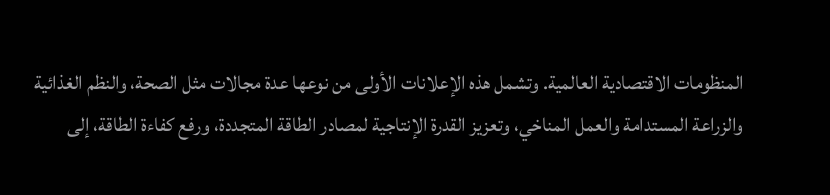المنظومات الاقتصادية العالمية. وتشمل هذه الإعلانات الأولى من نوعها عدة مجالات مثل الصحة، والنظم الغذائية والزراعة المستدامة والعمل المناخي، وتعزيز القدرة الإنتاجية لمصادر الطاقة المتجددة، ورفع كفاءة الطاقة، إلى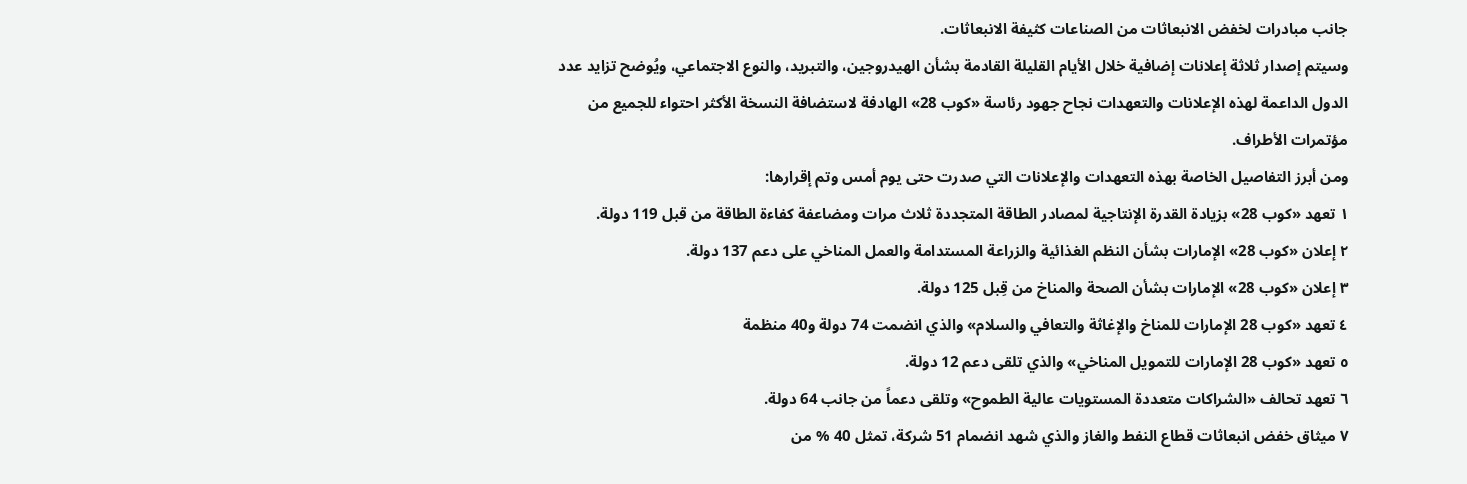جانب مبادرات لخفض الانبعاثات من الصناعات كثيفة الانبعاثات.
وسيتم إصدار ثلاثة إعلانات إضافية خلال الأيام القليلة القادمة بشأن الهيدروجين، والتبريد، والنوع الاجتماعي، ويُوضح تزايد عدد الدول الداعمة لهذه الإعلانات والتعهدات نجاح جهود رئاسة «كوب 28» الهادفة لاستضافة النسخة الأكثر احتواء للجميع من مؤتمرات الأطراف.
ومن أبرز التفاصيل الخاصة بهذه التعهدات والإعلانات التي صدرت حتى يوم أمس وتم إقرارها:
١ تعهد «كوب 28» بزيادة القدرة الإنتاجية لمصادر الطاقة المتجددة ثلاث مرات ومضاعفة كفاءة الطاقة من قبل 119 دولة.
٢ إعلان «كوب 28» الإمارات بشأن النظم الغذائية والزراعة المستدامة والعمل المناخي على دعم 137 دولة.
٣ إعلان «كوب 28» الإمارات بشأن الصحة والمناخ من قِبل 125 دولة.
٤ تعهد «كوب 28 الإمارات للمناخ والإغاثة والتعافي والسلام» والذي انضمت 74 دولة و40 منظمة
٥ تعهد «كوب 28 الإمارات للتمويل المناخي» والذي تلقى دعم 12 دولة.
٦ تعهد تحالف «الشراكات متعددة المستويات عالية الطموح» وتلقى دعماً من جانب 64 دولة.
٧ ميثاق خفض انبعاثات قطاع النفط والغاز والذي شهد انضمام 51 شركة، تمثل 40 % من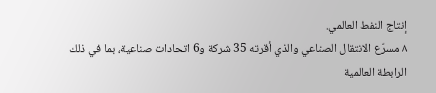إنتاج النفط العالمي.
٨ مسرّع الانتقال الصناعي والذي أقرته 35 شركة و6 اتحادات صناعية، بما في ذلك الرابطة العالمية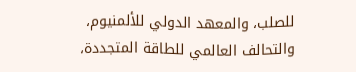للصلب، والمعهد الدولي للألمنيوم، والتحالف العالمي للطاقة المتجددة،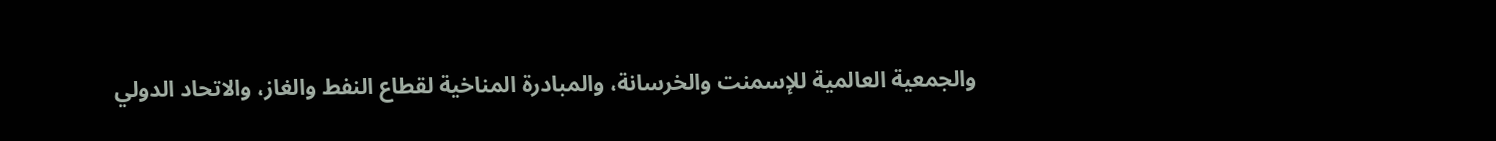والجمعية العالمية للإسمنت والخرسانة، والمبادرة المناخية لقطاع النفط والغاز، والاتحاد الدولي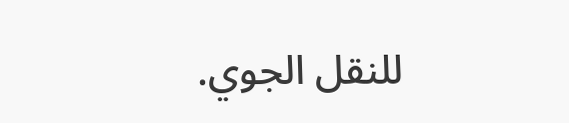للنقل الجوي.